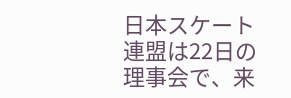日本スケート連盟は22日の理事会で、来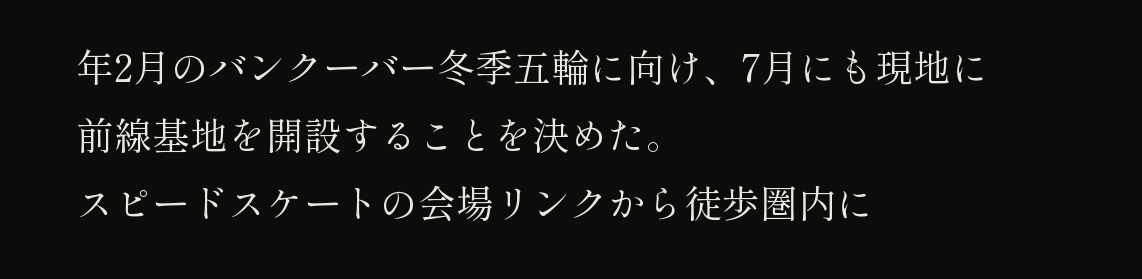年2月のバンクーバー冬季五輪に向け、7月にも現地に前線基地を開設することを決めた。
スピードスケートの会場リンクから徒歩圏内に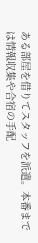ある部屋を借りてスタッフを派遣。本番までは情報収集や合宿の手配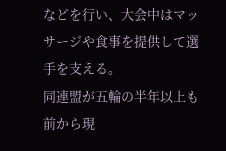などを行い、大会中はマッサージや食事を提供して選手を支える。
同連盟が五輪の半年以上も前から現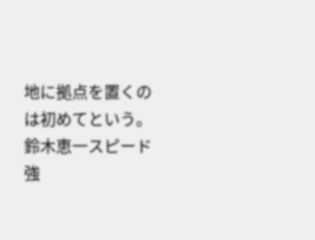地に拠点を置くのは初めてという。鈴木恵一スピード強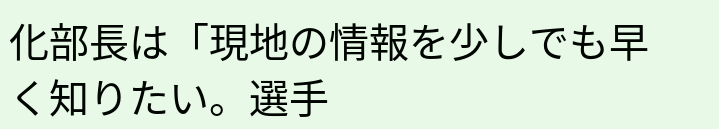化部長は「現地の情報を少しでも早く知りたい。選手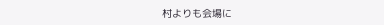村よりも会場に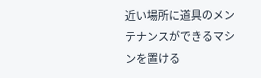近い場所に道具のメンテナンスができるマシンを置ける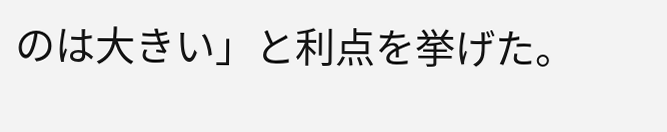のは大きい」と利点を挙げた。